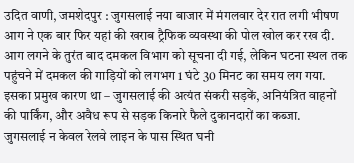उदित वाणी, जमशेदपुर : जुगसलाई नया बाजार में मंगलवार देर रात लगी भीषण आग ने एक बार फिर यहां की खराब ट्रैफिक व्यवस्था की पोल खोल कर रख दी. आग लगने के तुरंत बाद दमकल विभाग को सूचना दी गई, लेकिन घटना स्थल तक पहुंचने में दमकल की गाड़ियों को लगभग 1 घंटे 30 मिनट का समय लग गया. इसका प्रमुख कारण था – जुगसलाई की अत्यंत संकरी सड़कें, अनियंत्रित वाहनों की पार्किंग, और अवैध रूप से सड़क किनारे फैले दुकानदारों का कब्जा.
जुगसलाई न केवल रेलवे लाइन के पास स्थित घनी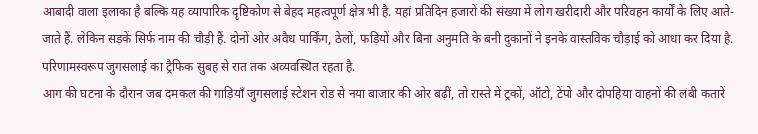आबादी वाला इलाका है बल्कि यह व्यापारिक दृष्टिकोण से बेहद महत्वपूर्ण क्षेत्र भी है. यहां प्रतिदिन हजारों की संख्या में लोग खरीदारी और परिवहन कार्यों के लिए आते-जाते हैं. लेकिन सड़कें सिर्फ नाम की चौड़ी हैं. दोनों ओर अवैध पार्किंग, ठेलों, फड़ियों और बिना अनुमति के बनी दुकानों ने इनके वास्तविक चौड़ाई को आधा कर दिया है. परिणामस्वरूप जुगसलाई का ट्रैफिक सुबह से रात तक अव्यवस्थित रहता है.
आग की घटना के दौरान जब दमकल की गाड़ियाँ जुगसलाई स्टेशन रोड से नया बाजार की ओर बढ़ीं, तो रास्ते में ट्रकों, ऑटो, टेंपो और दोपहिया वाहनों की लंबी कतारें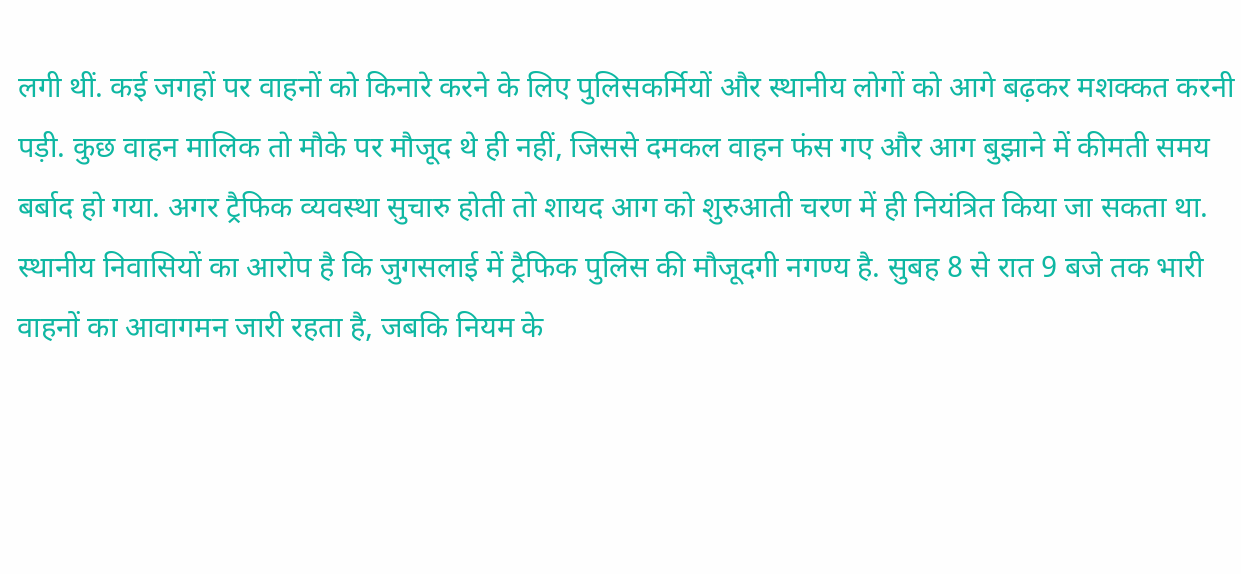लगी थीं. कई जगहों पर वाहनों को किनारे करने के लिए पुलिसकर्मियों और स्थानीय लोगों को आगे बढ़कर मशक्कत करनी पड़ी. कुछ वाहन मालिक तो मौके पर मौजूद थे ही नहीं, जिससे दमकल वाहन फंस गए और आग बुझाने में कीमती समय बर्बाद हो गया. अगर ट्रैफिक व्यवस्था सुचारु होती तो शायद आग को शुरुआती चरण में ही नियंत्रित किया जा सकता था.
स्थानीय निवासियों का आरोप है कि जुगसलाई में ट्रैफिक पुलिस की मौजूदगी नगण्य है. सुबह 8 से रात 9 बजे तक भारी वाहनों का आवागमन जारी रहता है, जबकि नियम के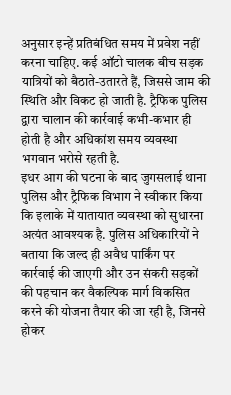अनुसार इन्हें प्रतिबंधित समय में प्रवेश नहीं करना चाहिए. कई ऑटो चालक बीच सड़क यात्रियों को बैठाते-उतारते हैं, जिससे जाम की स्थिति और विकट हो जाती है. ट्रैफिक पुलिस द्वारा चालान की कार्रवाई कभी-कभार ही होती है और अधिकांश समय व्यवस्था भगवान भरोसे रहती है.
इधर आग की घटना के बाद जुगसलाई थाना पुलिस और ट्रैफिक विभाग ने स्वीकार किया कि इलाके में यातायात व्यवस्था को सुधारना अत्यंत आवश्यक है. पुलिस अधिकारियों ने बताया कि जल्द ही अवैध पार्किंग पर कार्रवाई की जाएगी और उन संकरी सड़कों की पहचान कर वैकल्पिक मार्ग विकसित करने की योजना तैयार की जा रही है, जिनसे होकर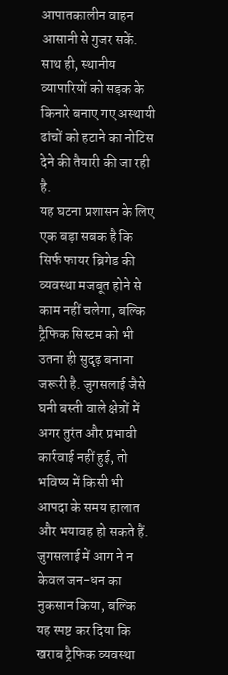आपातकालीन वाहन आसानी से गुजर सकें. साथ ही, स्थानीय व्यापारियों को सड़क के किनारे बनाए गए अस्थायी ढांचों को हटाने का नोटिस देने की तैयारी की जा रही है.
यह घटना प्रशासन के लिए एक बड़ा सबक है कि सिर्फ फायर ब्रिगेड की व्यवस्था मजबूत होने से काम नहीं चलेगा, बल्कि ट्रैफिक सिस्टम को भी उतना ही सुदृढ़ बनाना जरूरी है. जुगसलाई जैसे घनी बस्ती वाले क्षेत्रों में अगर तुरंत और प्रभावी कार्रवाई नहीं हुई, तो भविष्य में किसी भी आपदा के समय हालात और भयावह हो सकते हैं.
जुगसलाई में आग ने न केवल जन-धन का नुकसान किया, बल्कि यह स्पष्ट कर दिया कि खराब ट्रैफिक व्यवस्था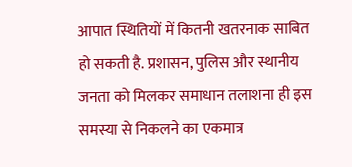आपात स्थितियों में कितनी खतरनाक साबित हो सकती है. प्रशासन, पुलिस और स्थानीय जनता को मिलकर समाधान तलाशना ही इस समस्या से निकलने का एकमात्र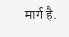मार्ग है.